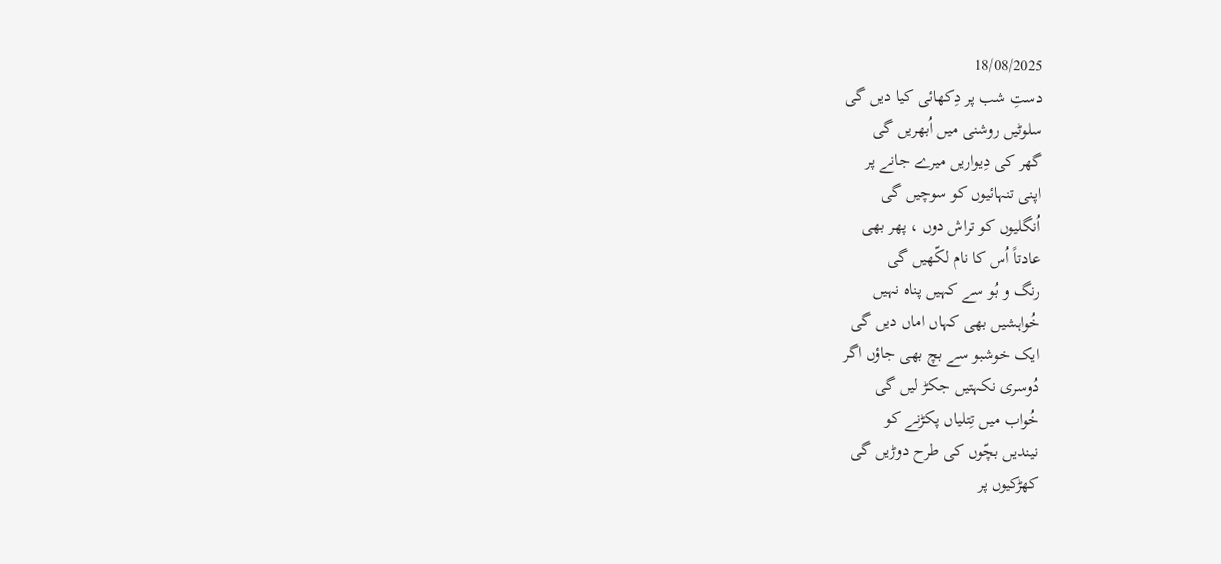18/08/2025
دستِ شب پر دِکھائی کیا دیں گی
سلوٹیں روشنی میں اُبھریں گی
گھر کی دِیواریں میرے جانے پر
اپنی تنہائیوں کو سوچیں گی
اُنگلیوں کو تراش دوں ، پھر بھی
عادتاً اُس کا نام لکّھیں گی
رنگ و بُو سے کہیں پناہ نہیں
خُواہشیں بھی کہاں اماں دیں گی
ایک خوشبو سے بچ بھی جاؤں اگر
دُوسری نکہتیں جکڑ لیں گی
خُواب میں تِتلیاں پکڑنے کو
نیندیں بچّوں کی طرح دوڑیں گی
کھڑکیوں پر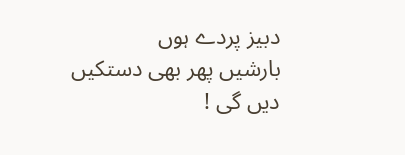دبیز پردے ہوں
بارشیں پھر بھی دستکیں دیں گی !